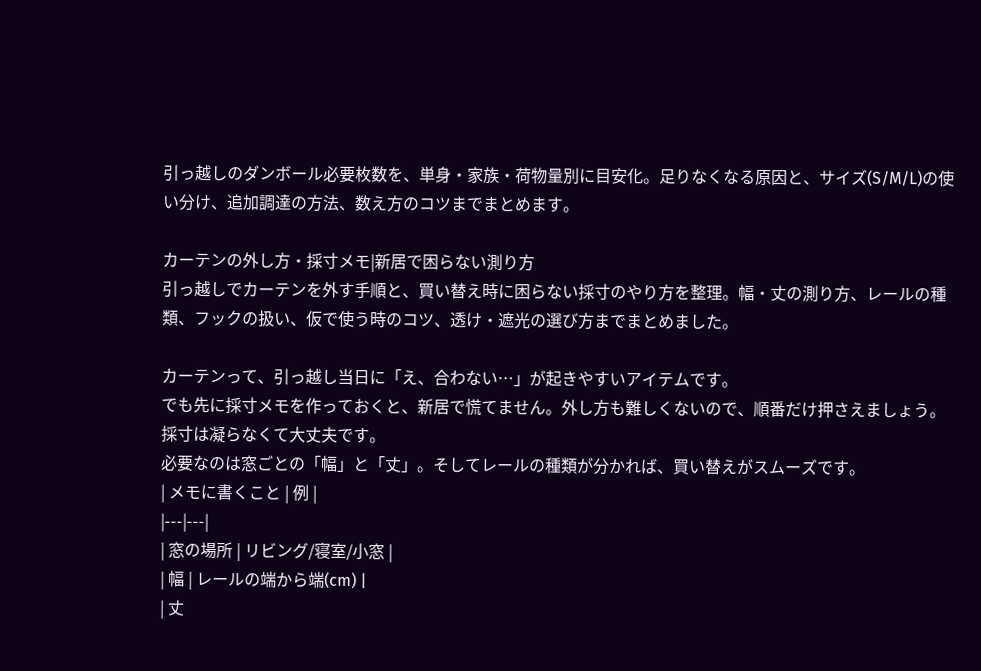引っ越しのダンボール必要枚数を、単身・家族・荷物量別に目安化。足りなくなる原因と、サイズ(S/M/L)の使い分け、追加調達の方法、数え方のコツまでまとめます。

カーテンの外し方・採寸メモ|新居で困らない測り方
引っ越しでカーテンを外す手順と、買い替え時に困らない採寸のやり方を整理。幅・丈の測り方、レールの種類、フックの扱い、仮で使う時のコツ、透け・遮光の選び方までまとめました。

カーテンって、引っ越し当日に「え、合わない…」が起きやすいアイテムです。
でも先に採寸メモを作っておくと、新居で慌てません。外し方も難しくないので、順番だけ押さえましょう。
採寸は凝らなくて大丈夫です。
必要なのは窓ごとの「幅」と「丈」。そしてレールの種類が分かれば、買い替えがスムーズです。
| メモに書くこと | 例 |
|---|---|
| 窓の場所 | リビング/寝室/小窓 |
| 幅 | レールの端から端(cm) |
| 丈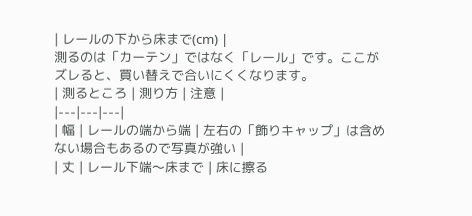| レールの下から床まで(cm) |
測るのは「カーテン」ではなく「レール」です。ここがズレると、買い替えで合いにくくなります。
| 測るところ | 測り方 | 注意 |
|---|---|---|
| 幅 | レールの端から端 | 左右の「飾りキャップ」は含めない場合もあるので写真が強い |
| 丈 | レール下端〜床まで | 床に擦る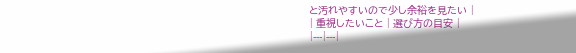と汚れやすいので少し余裕を見たい |
| 重視したいこと | 選び方の目安 |
|---|---|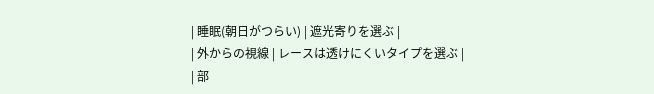| 睡眠(朝日がつらい) | 遮光寄りを選ぶ |
| 外からの視線 | レースは透けにくいタイプを選ぶ |
| 部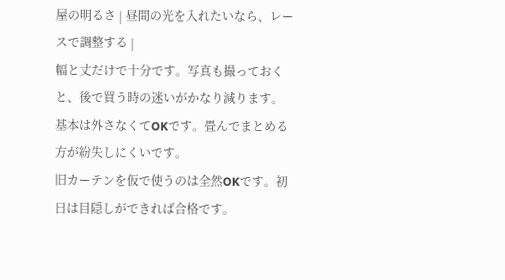屋の明るさ | 昼間の光を入れたいなら、レースで調整する |
幅と丈だけで十分です。写真も撮っておくと、後で買う時の迷いがかなり減ります。
基本は外さなくてOKです。畳んでまとめる方が紛失しにくいです。
旧カーテンを仮で使うのは全然OKです。初日は目隠しができれば合格です。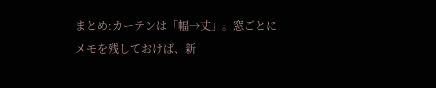まとめ:カーテンは「幅→丈」。窓ごとにメモを残しておけば、新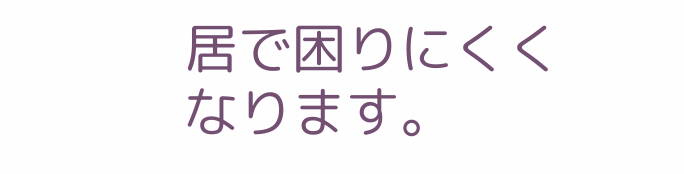居で困りにくくなります。